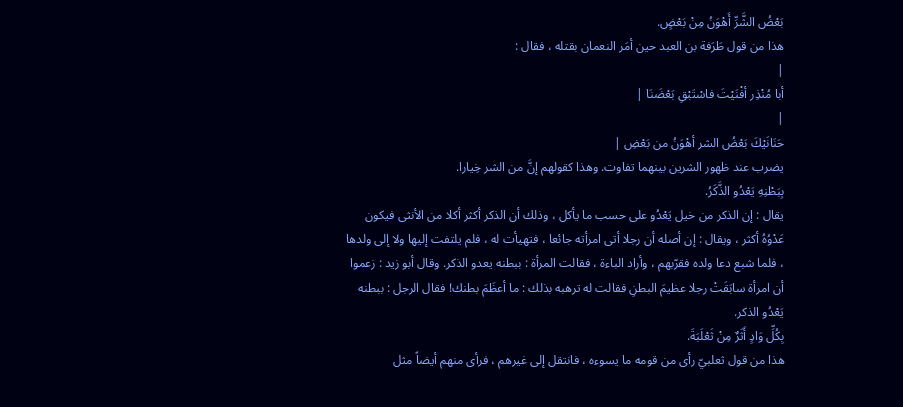بَعْضُ الشَّرِّ أَهْوَنُ مِنْ بَعْضٍ.
هذا من قول طَرَفة بن العبد حين أمَر النعمان بقتله ، فقال :
|
أبا مُنْذِر أفْنَيْتَ فاسْتَبْقِ بَعْضَنَا |
|
حَنَانَيْكَ بَعْضُ الشر أهْوَنُ من بَعْضِ |
يضرب عند ظهور الشرين بينهما تفاوت. وهذا كقولهم إنَّ من الشر خِيارا.
بِبَطْنِهِ يَعْدُو الذَّكَرُ.
يقال : إن الذكر من خيل يَعْدُو على حسب ما يأكل ، وذلك أن الذكر أكثر أكلا من الأنثى فيكون عَدْوُهُ أكثر ، ويقال : إن أصله أن رجلا أتى امرأته جائعا ، فتهيأت له ، فلم يلتفت إليها ولا إلى ولدها ، فلما شبع دعا ولده فقرّبهم ، وأراد الباءة ، فقالت المرأة : ببطنه يعدو الذكر. وقال أبو زيد : زعموا أن امرأة سابَقَتْ رجلا عظيمَ البطنِ فقالت له ترهبه بذلك : ما أعظَمَ بطنك! فقال الرجل : ببطنه يَعْدُو الذكر.
بِكُلِّ وَادٍ أَثَرٌ مِنْ ثَعْلَبَةَ.
هذا من قول ثعلبيّ رأى من قومه ما يسوءه ، فانتقل إلى غيرهم ، فرأى منهم أيضاً مثل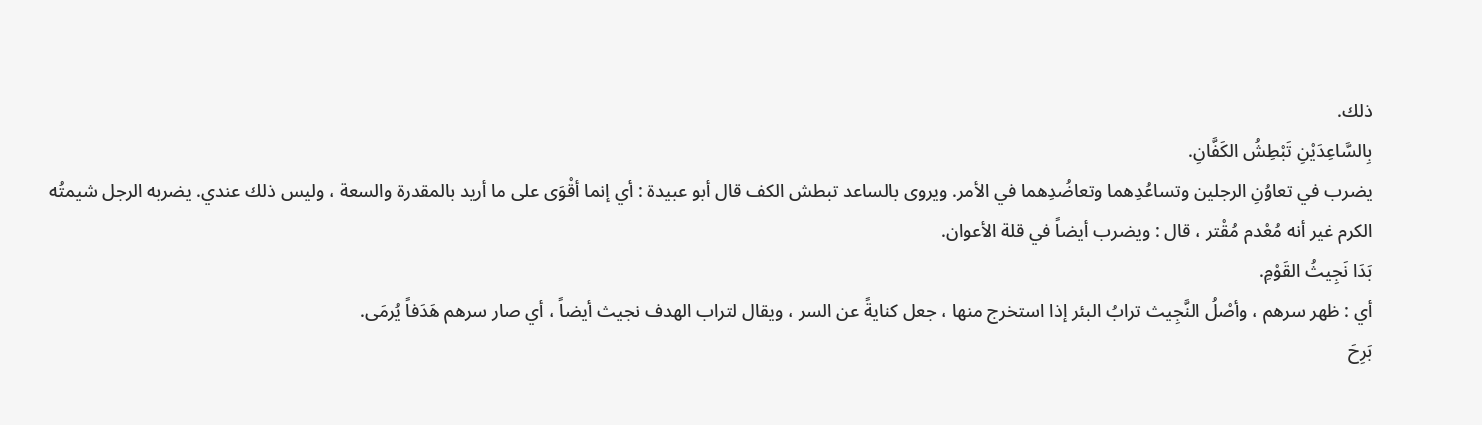ذلك.
بِالسَّاعِدَيْنِ تَبْطِشُ الكَفَّانِ.
يضرب في تعاوُنِ الرجلين وتساعُدِهما وتعاضُدِهما في الأمر. ويروى بالساعد تبطش الكف قال أبو عبيدة : أي إنما أقْوَى على ما أريد بالمقدرة والسعة ، وليس ذلك عندي. يضربه الرجل شيمتُه الكرم غير أنه مُعْدم مُقْتر ، قال : ويضرب أيضاً في قلة الأعوان.
بَدَا نَجِيثُ القَوْمِ.
أي : ظهر سرهم ، وأصْلُ النَّجِيث ترابُ البئر إذا استخرج منها ، جعل كنايةً عن السر ، ويقال لتراب الهدف نجيث أيضاً ، أي صار سرهم هَدَفاً يُرمَى.
بَرِحَ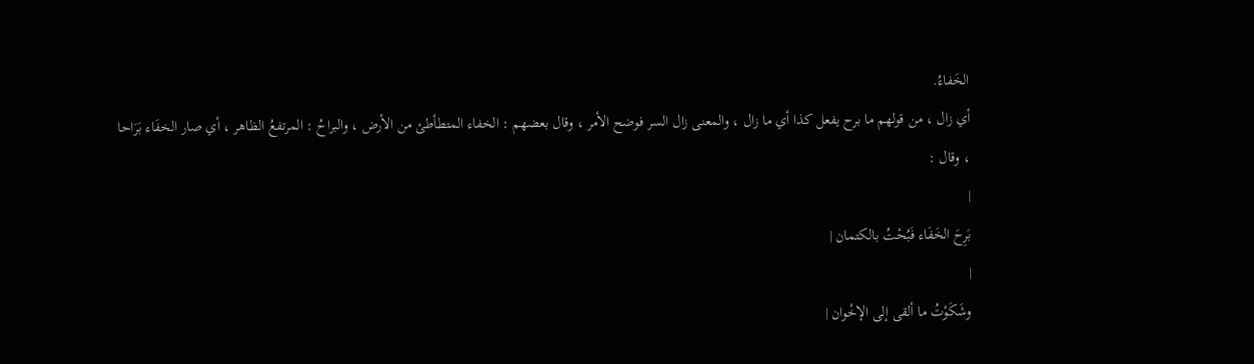الخَفاءُ.
أي زال ، من قولهم ما برح يفعل كذا أي ما زال ، والمعنى زال السر فوضح الأمر ، وقال بعضهم : الخفاء المتطأطئ من الأرض ، والبراحُ : المرتفعُ الظاهر ، أي صار الخفَاء بَرَاحا ، وقال :
|
بَرِحَ الخَفَاء فَبُحْتُ بالكتمان |
|
وشَكَوْتُ ما ألقى إلى الإخْوان |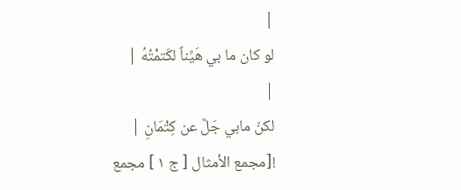|
لو كان ما بي هَيِّناً لكَتمْتُهُ |
|
لكنّ مابي جَلَّ عن كِتْمَانِ |
![مجمع الأمثال [ ج ١ ] مجمع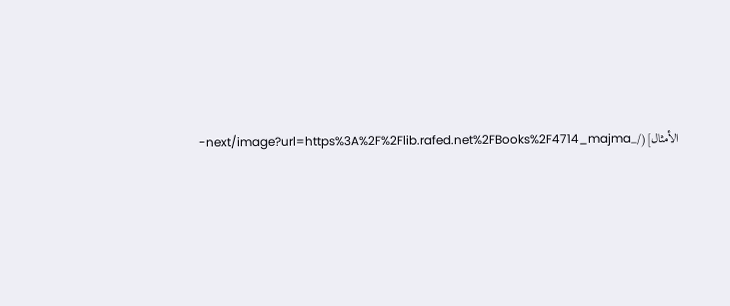الأمثال](/_next/image?url=https%3A%2F%2Flib.rafed.net%2FBooks%2F4714_majma-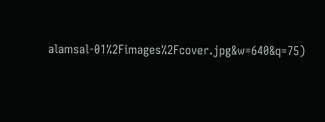alamsal-01%2Fimages%2Fcover.jpg&w=640&q=75)